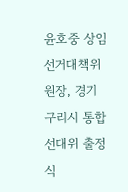윤호중 상임선거대책위원장, 경기 구리시 통합 선대위 출정식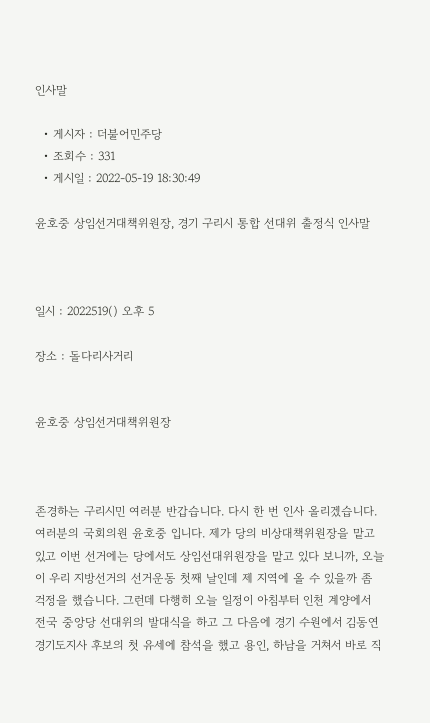인사말

  • 게시자 : 더불어민주당
  • 조회수 : 331
  • 게시일 : 2022-05-19 18:30:49

윤호중 상임선거대책위원장, 경기 구리시 통합 선대위 출정식 인사말



일시 : 2022519() 오후 5

장소 : 돌다리사거리


윤호중 상임선거대책위원장



존경하는 구리시민 여러분 반갑습니다. 다시 한 번 인사 올리겠습니다. 여러분의 국회의원 윤호중 입니다. 제가 당의 비상대책위원장을 맡고 있고 이번 선거에는 당에서도 상임선대위원장을 맡고 있다 보니까, 오늘이 우리 지방선거의 선거운동 첫째 날인데 제 지역에 올 수 있을까 좀 걱정을 했습니다. 그런데 다행히 오늘 일정이 아침부터 인천 계양에서 전국 중앙당 선대위의 발대식을 하고 그 다음에 경기 수원에서 김동연 경기도지사 후보의 첫 유세에 참석을 했고 용인, 하남을 거쳐서 바로 직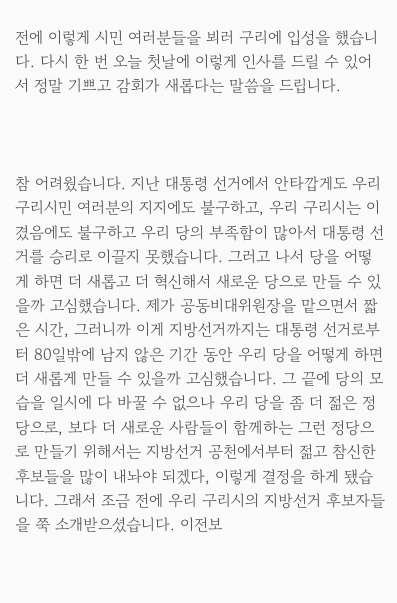전에 이렇게 시민 여러분들을 뵈러 구리에 입성을 했습니다. 다시 한 번 오늘 첫날에 이렇게 인사를 드릴 수 있어서 정말 기쁘고 감회가 새롭다는 말씀을 드립니다.



참 어려웠습니다. 지난 대통령 선거에서 안타깝게도 우리 구리시민 여러분의 지지에도 불구하고, 우리 구리시는 이겼음에도 불구하고 우리 당의 부족함이 많아서 대통령 선거를 승리로 이끌지 못했습니다. 그러고 나서 당을 어떻게 하면 더 새롭고 더 혁신해서 새로운 당으로 만들 수 있을까 고심했습니다. 제가 공동비대위원장을 맡으면서 짧은 시간, 그러니까 이게 지방선거까지는 대통령 선거로부터 80일밖에 남지 않은 기간 동안 우리 당을 어떻게 하면 더 새롭게 만들 수 있을까 고심했습니다. 그 끝에 당의 모습을 일시에 다 바꿀 수 없으나 우리 당을 좀 더 젊은 정당으로, 보다 더 새로운 사람들이 함께하는 그런 정당으로 만들기 위해서는 지방선거 공천에서부터 젊고 참신한 후보들을 많이 내놔야 되겠다, 이렇게 결정을 하게 됐습니다. 그래서 조금 전에 우리 구리시의 지방선거 후보자들을 쭉 소개받으셨습니다. 이전보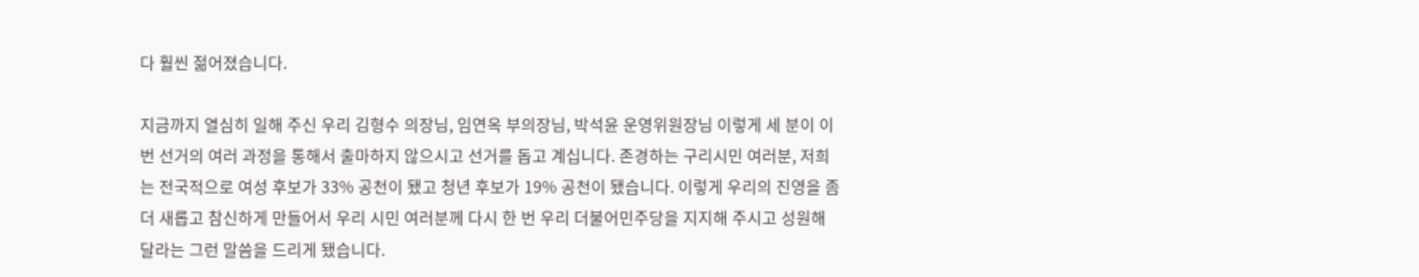다 훨씬 젊어졌습니다.

지금까지 열심히 일해 주신 우리 김형수 의장님, 임연옥 부의장님, 박석윤 운영위원장님 이렇게 세 분이 이번 선거의 여러 과정을 통해서 출마하지 않으시고 선거를 돕고 계십니다. 존경하는 구리시민 여러분, 저희는 전국적으로 여성 후보가 33% 공천이 됐고 청년 후보가 19% 공천이 됐습니다. 이렇게 우리의 진영을 좀 더 새롭고 참신하게 만들어서 우리 시민 여러분께 다시 한 번 우리 더불어민주당을 지지해 주시고 성원해 달라는 그런 말씀을 드리게 됐습니다.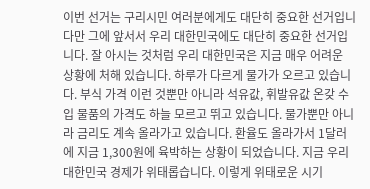이번 선거는 구리시민 여러분에게도 대단히 중요한 선거입니다만 그에 앞서서 우리 대한민국에도 대단히 중요한 선거입니다. 잘 아시는 것처럼 우리 대한민국은 지금 매우 어려운 상황에 처해 있습니다. 하루가 다르게 물가가 오르고 있습니다. 부식 가격 이런 것뿐만 아니라 석유값, 휘발유값 온갖 수입 물품의 가격도 하늘 모르고 뛰고 있습니다. 물가뿐만 아니라 금리도 계속 올라가고 있습니다. 환율도 올라가서 1달러에 지금 1,300원에 육박하는 상황이 되었습니다. 지금 우리 대한민국 경제가 위태롭습니다. 이렇게 위태로운 시기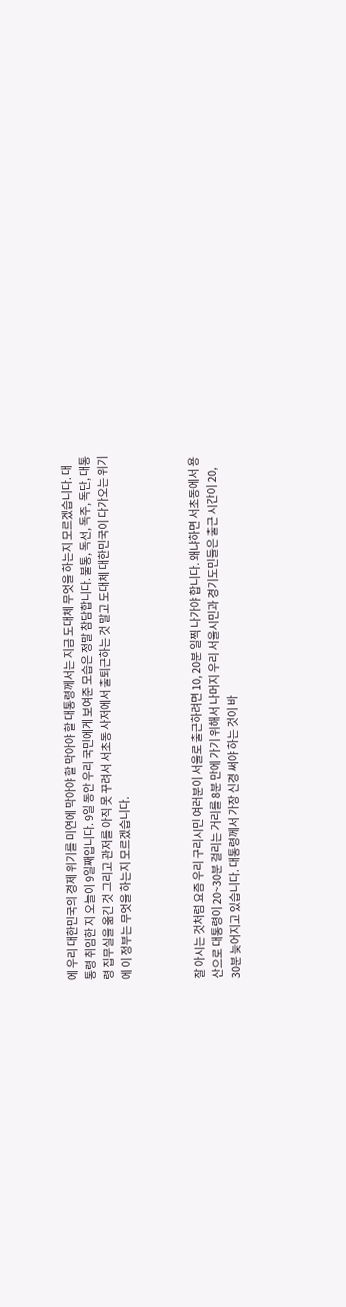에 우리 대한민국의 경제 위기를 미연에 막아야 할 막아야 할 대통령께서는 지금 도대체 무엇을 하는지 모르겠습니다. 대통령 취임한 지 오늘이 9일째입니다. 9일 동안 우리 국민에게 보여준 모습은 정말 참담합니다. 불통, 독선, 독주, 독단, 대통령 집무실을 옮긴 것 그리고 관저를 아직 못 꾸려서 서초동 사저에서 출퇴근하는 것 말고 도대체 대한민국이 다가오는 위기에 이 정부는 무엇을 하는지 모르겠습니다.



잘 아시는 것처럼 요즘 우리 구리시민 여러분이 서울로 출근하려면 10, 20분 일찍 나가야 합니다. 왜냐하면 서초동에서 용산으로 대통령이 20~30분 걸리는 거리를 8분 만에 가기 위해서 나머지 우리 서울시민과 경기도민들은 출근 시간이 20, 30분 늦어지고 있습니다. 대통령께서 가장 신경 써야 하는 것이 바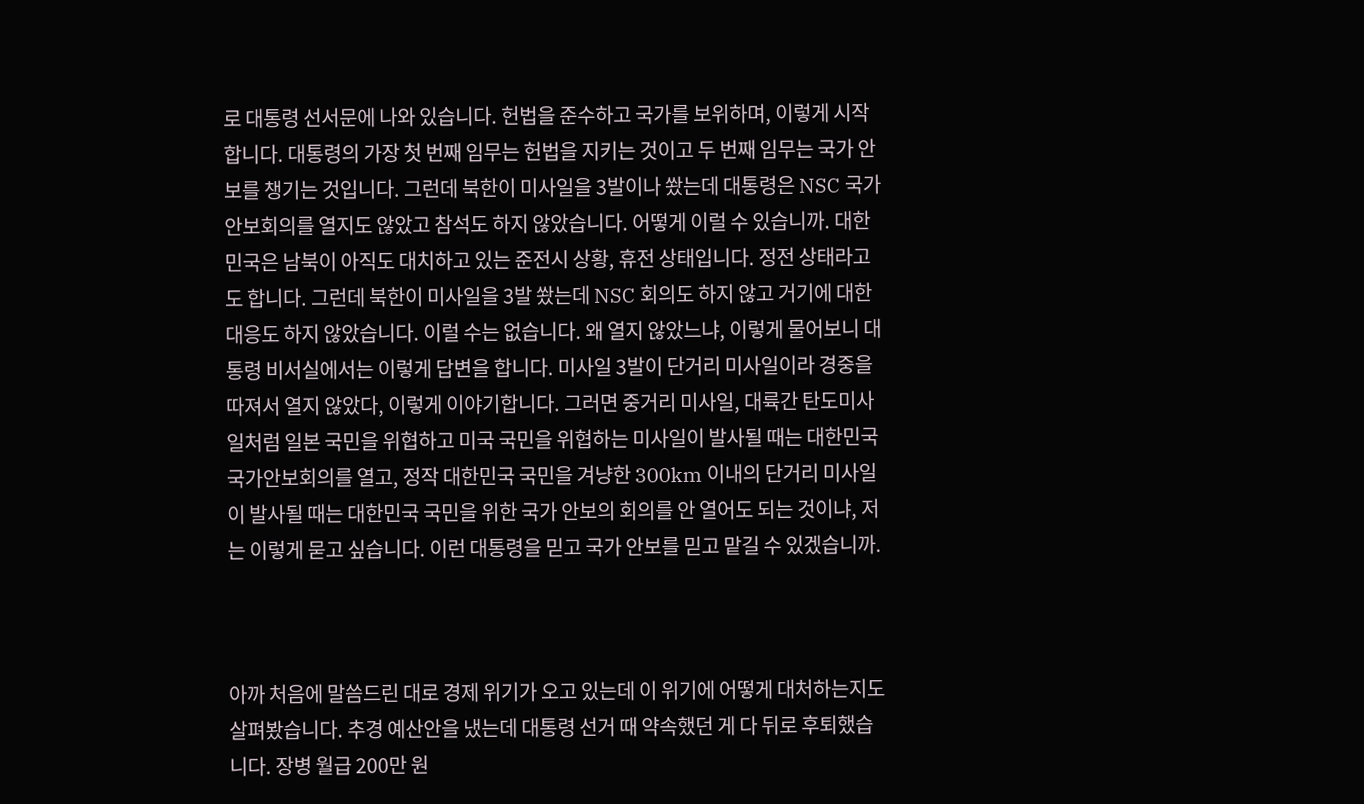로 대통령 선서문에 나와 있습니다. 헌법을 준수하고 국가를 보위하며, 이렇게 시작합니다. 대통령의 가장 첫 번째 임무는 헌법을 지키는 것이고 두 번째 임무는 국가 안보를 챙기는 것입니다. 그런데 북한이 미사일을 3발이나 쐈는데 대통령은 NSC 국가안보회의를 열지도 않았고 참석도 하지 않았습니다. 어떻게 이럴 수 있습니까. 대한민국은 남북이 아직도 대치하고 있는 준전시 상황, 휴전 상태입니다. 정전 상태라고도 합니다. 그런데 북한이 미사일을 3발 쐈는데 NSC 회의도 하지 않고 거기에 대한 대응도 하지 않았습니다. 이럴 수는 없습니다. 왜 열지 않았느냐, 이렇게 물어보니 대통령 비서실에서는 이렇게 답변을 합니다. 미사일 3발이 단거리 미사일이라 경중을 따져서 열지 않았다, 이렇게 이야기합니다. 그러면 중거리 미사일, 대륙간 탄도미사일처럼 일본 국민을 위협하고 미국 국민을 위협하는 미사일이 발사될 때는 대한민국 국가안보회의를 열고, 정작 대한민국 국민을 겨냥한 300km 이내의 단거리 미사일이 발사될 때는 대한민국 국민을 위한 국가 안보의 회의를 안 열어도 되는 것이냐, 저는 이렇게 묻고 싶습니다. 이런 대통령을 믿고 국가 안보를 믿고 맡길 수 있겠습니까.



아까 처음에 말씀드린 대로 경제 위기가 오고 있는데 이 위기에 어떻게 대처하는지도 살펴봤습니다. 추경 예산안을 냈는데 대통령 선거 때 약속했던 게 다 뒤로 후퇴했습니다. 장병 월급 200만 원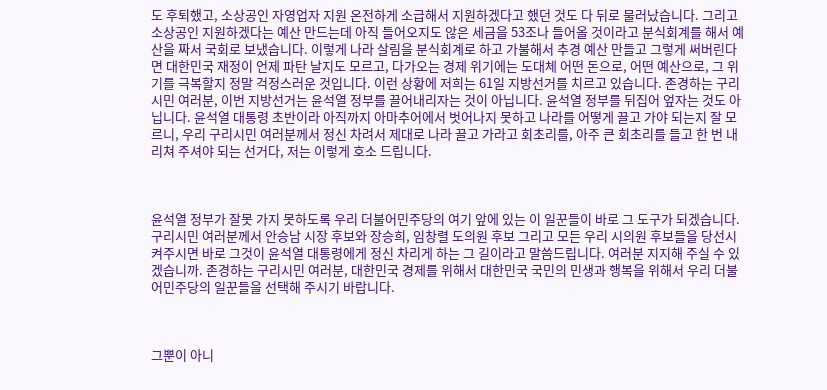도 후퇴했고, 소상공인 자영업자 지원 온전하게 소급해서 지원하겠다고 했던 것도 다 뒤로 물러났습니다. 그리고 소상공인 지원하겠다는 예산 만드는데 아직 들어오지도 않은 세금을 53조나 들어올 것이라고 분식회계를 해서 예산을 짜서 국회로 보냈습니다. 이렇게 나라 살림을 분식회계로 하고 가불해서 추경 예산 만들고 그렇게 써버린다면 대한민국 재정이 언제 파탄 날지도 모르고, 다가오는 경제 위기에는 도대체 어떤 돈으로, 어떤 예산으로, 그 위기를 극복할지 정말 걱정스러운 것입니다. 이런 상황에 저희는 61일 지방선거를 치르고 있습니다. 존경하는 구리시민 여러분, 이번 지방선거는 윤석열 정부를 끌어내리자는 것이 아닙니다. 윤석열 정부를 뒤집어 엎자는 것도 아닙니다. 윤석열 대통령 초반이라 아직까지 아마추어에서 벗어나지 못하고 나라를 어떻게 끌고 가야 되는지 잘 모르니, 우리 구리시민 여러분께서 정신 차려서 제대로 나라 끌고 가라고 회초리를, 아주 큰 회초리를 들고 한 번 내리쳐 주셔야 되는 선거다, 저는 이렇게 호소 드립니다.



윤석열 정부가 잘못 가지 못하도록 우리 더불어민주당의 여기 앞에 있는 이 일꾼들이 바로 그 도구가 되겠습니다. 구리시민 여러분께서 안승남 시장 후보와 장승희, 임창렬 도의원 후보 그리고 모든 우리 시의원 후보들을 당선시켜주시면 바로 그것이 윤석열 대통령에게 정신 차리게 하는 그 길이라고 말씀드립니다. 여러분 지지해 주실 수 있겠습니까. 존경하는 구리시민 여러분, 대한민국 경제를 위해서 대한민국 국민의 민생과 행복을 위해서 우리 더불어민주당의 일꾼들을 선택해 주시기 바랍니다.



그뿐이 아니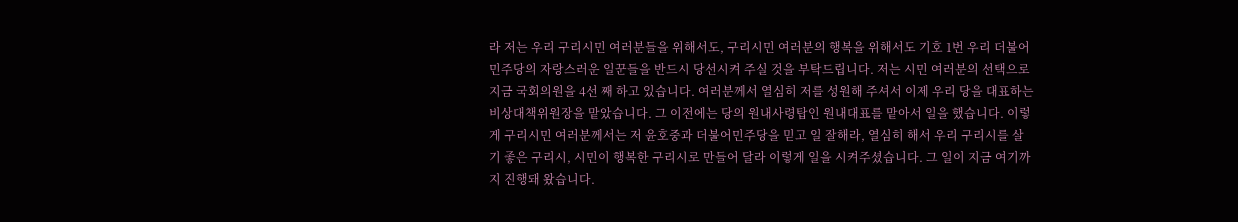라 저는 우리 구리시민 여러분들을 위해서도, 구리시민 여러분의 행복을 위해서도 기호 1번 우리 더불어민주당의 자랑스러운 일꾼들을 반드시 당선시켜 주실 것을 부탁드립니다. 저는 시민 여러분의 선택으로 지금 국회의원을 4선 째 하고 있습니다. 여러분께서 열심히 저를 성원해 주셔서 이제 우리 당을 대표하는 비상대책위원장을 맡았습니다. 그 이전에는 당의 원내사령탑인 원내대표를 맡아서 일을 했습니다. 이렇게 구리시민 여러분께서는 저 윤호중과 더불어민주당을 믿고 일 잘해라, 열심히 해서 우리 구리시를 살기 좋은 구리시, 시민이 행복한 구리시로 만들어 달라 이렇게 일을 시켜주셨습니다. 그 일이 지금 여기까지 진행돼 왔습니다.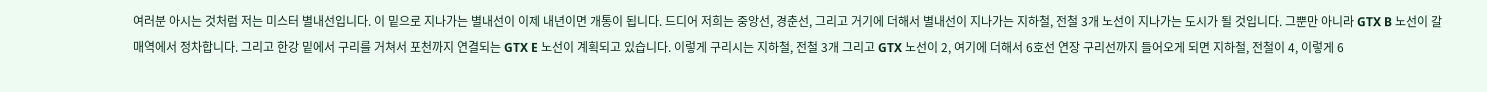여러분 아시는 것처럼 저는 미스터 별내선입니다. 이 밑으로 지나가는 별내선이 이제 내년이면 개통이 됩니다. 드디어 저희는 중앙선, 경춘선, 그리고 거기에 더해서 별내선이 지나가는 지하철, 전철 3개 노선이 지나가는 도시가 될 것입니다. 그뿐만 아니라 GTX B 노선이 갈매역에서 정차합니다. 그리고 한강 밑에서 구리를 거쳐서 포천까지 연결되는 GTX E 노선이 계획되고 있습니다. 이렇게 구리시는 지하철, 전철 3개 그리고 GTX 노선이 2, 여기에 더해서 6호선 연장 구리선까지 들어오게 되면 지하철, 전철이 4, 이렇게 6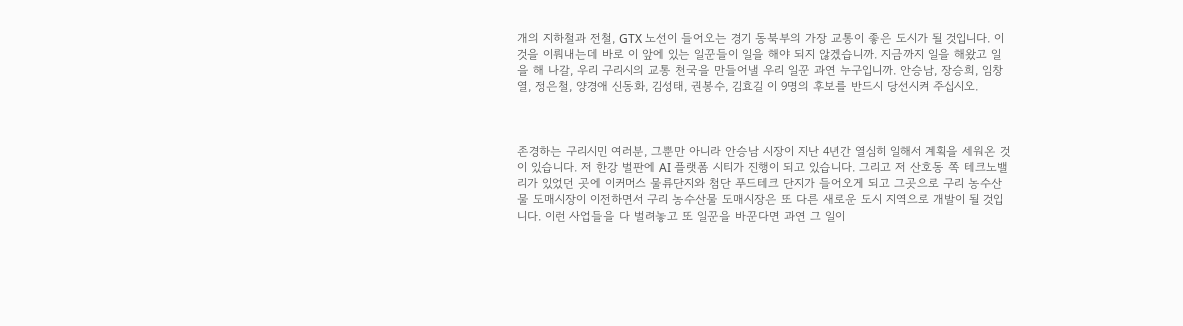개의 지하철과 전철, GTX 노선이 들어오는 경기 동북부의 가장 교통이 좋은 도시가 될 것입니다. 이것을 이뤄내는데 바로 이 앞에 있는 일꾼들이 일을 해야 되지 않겠습니까. 지금까지 일을 해왔고 일을 해 나갈, 우리 구리시의 교통 천국을 만들어낼 우리 일꾼 과연 누구입니까. 안승남, 장승희, 임창열, 정은철, 양경애 신동화, 김성태, 권봉수, 김효길 이 9명의 후보를 반드시 당선시켜 주십시오.



존경하는 구리시민 여러분, 그뿐만 아니라 안승남 시장이 지난 4년간 열심히 일해서 계획을 세워온 것이 있습니다. 저 한강 벌판에 AI 플랫폼 시티가 진행이 되고 있습니다. 그리고 저 산호동 쪽 테크노밸리가 있었던 곳에 이커머스 물류단지와 첨단 푸드테크 단지가 들어오게 되고 그곳으로 구리 농수산물 도매시장이 이전하면서 구리 농수산물 도매시장은 또 다른 새로운 도시 지역으로 개발이 될 것입니다. 이런 사업들을 다 벌려놓고 또 일꾼을 바꾼다면 과연 그 일이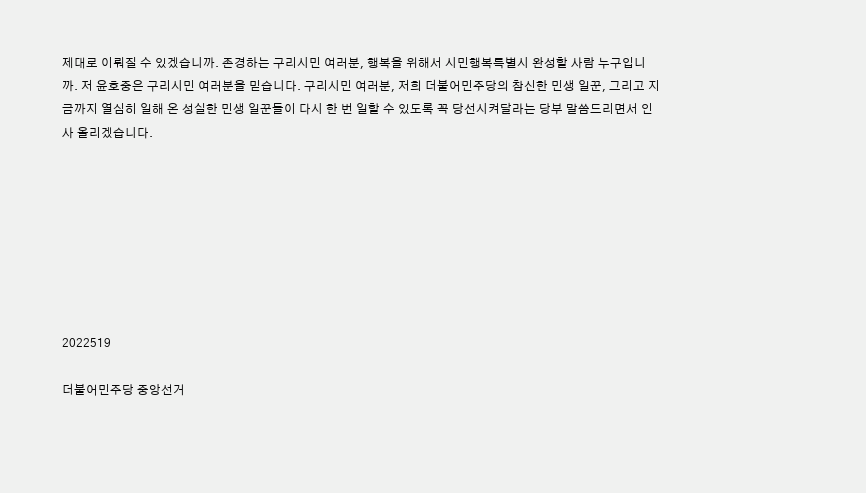제대로 이뤄질 수 있겠습니까. 존경하는 구리시민 여러분, 행복을 위해서 시민행복특별시 완성할 사람 누구입니까. 저 윤호중은 구리시민 여러분을 믿습니다. 구리시민 여러분, 저희 더불어민주당의 참신한 민생 일꾼, 그리고 지금까지 열심히 일해 온 성실한 민생 일꾼들이 다시 한 번 일할 수 있도록 꼭 당선시켜달라는 당부 말씀드리면서 인사 올리겠습니다.








2022519

더불어민주당 중앙선거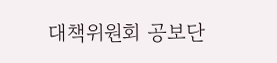대책위원회 공보단